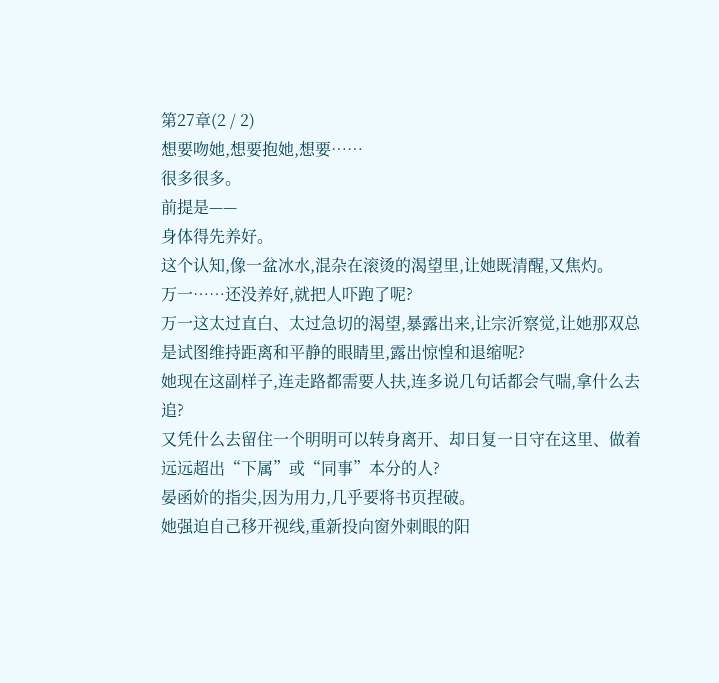第27章(2 / 2)
想要吻她,想要抱她,想要……
很多很多。
前提是——
身体得先养好。
这个认知,像一盆冰水,混杂在滚烫的渴望里,让她既清醒,又焦灼。
万一……还没养好,就把人吓跑了呢?
万一这太过直白、太过急切的渴望,暴露出来,让宗沂察觉,让她那双总是试图维持距离和平静的眼睛里,露出惊惶和退缩呢?
她现在这副样子,连走路都需要人扶,连多说几句话都会气喘,拿什么去追?
又凭什么去留住一个明明可以转身离开、却日复一日守在这里、做着远远超出“下属”或“同事”本分的人?
晏函妎的指尖,因为用力,几乎要将书页捏破。
她强迫自己移开视线,重新投向窗外刺眼的阳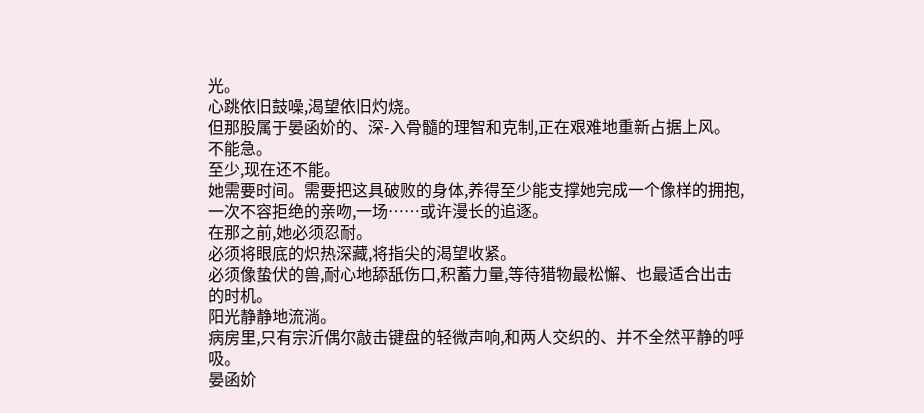光。
心跳依旧鼓噪,渴望依旧灼烧。
但那股属于晏函妎的、深-入骨髓的理智和克制,正在艰难地重新占据上风。
不能急。
至少,现在还不能。
她需要时间。需要把这具破败的身体,养得至少能支撑她完成一个像样的拥抱,一次不容拒绝的亲吻,一场……或许漫长的追逐。
在那之前,她必须忍耐。
必须将眼底的炽热深藏,将指尖的渴望收紧。
必须像蛰伏的兽,耐心地舔舐伤口,积蓄力量,等待猎物最松懈、也最适合出击的时机。
阳光静静地流淌。
病房里,只有宗沂偶尔敲击键盘的轻微声响,和两人交织的、并不全然平静的呼吸。
晏函妎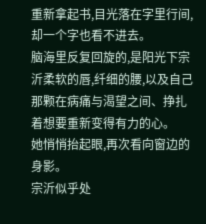重新拿起书,目光落在字里行间,却一个字也看不进去。
脑海里反复回旋的,是阳光下宗沂柔软的唇,纤细的腰,以及自己那颗在病痛与渴望之间、挣扎着想要重新变得有力的心。
她悄悄抬起眼,再次看向窗边的身影。
宗沂似乎处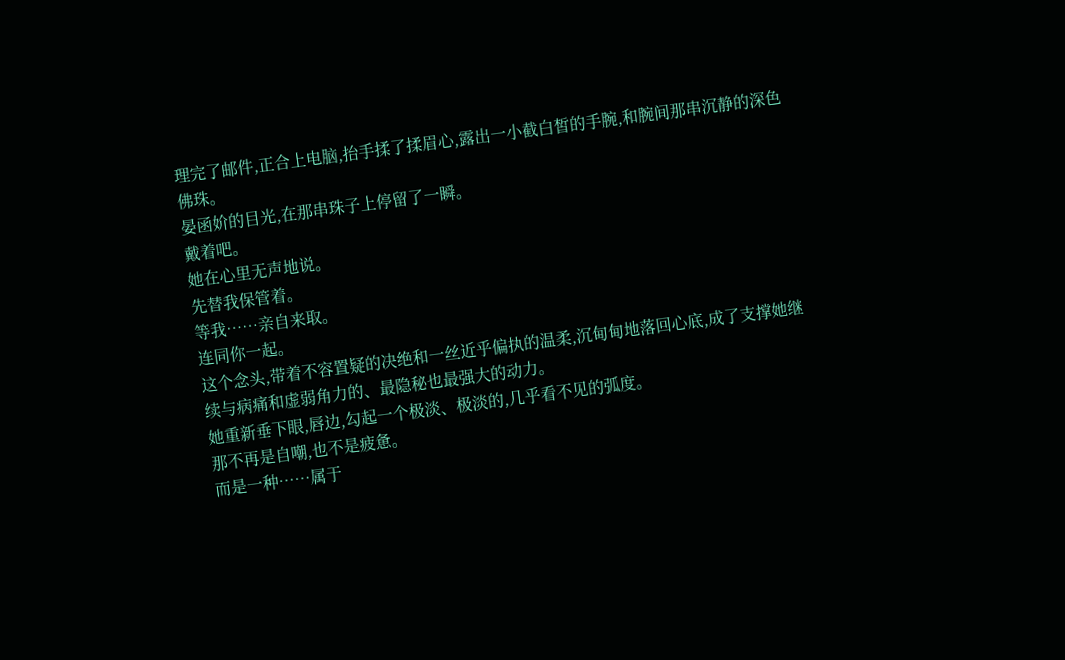理完了邮件,正合上电脑,抬手揉了揉眉心,露出一小截白皙的手腕,和腕间那串沉静的深色佛珠。
晏函妎的目光,在那串珠子上停留了一瞬。
戴着吧。
她在心里无声地说。
先替我保管着。
等我……亲自来取。
连同你一起。
这个念头,带着不容置疑的决绝和一丝近乎偏执的温柔,沉甸甸地落回心底,成了支撑她继续与病痛和虚弱角力的、最隐秘也最强大的动力。
她重新垂下眼,唇边,勾起一个极淡、极淡的,几乎看不见的弧度。
那不再是自嘲,也不是疲惫。
而是一种……属于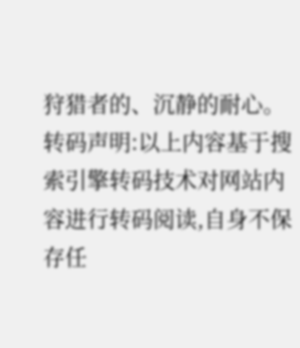狩猎者的、沉静的耐心。
转码声明:以上内容基于搜索引擎转码技术对网站内容进行转码阅读,自身不保存任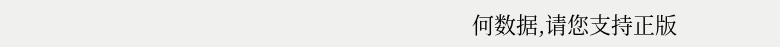何数据,请您支持正版